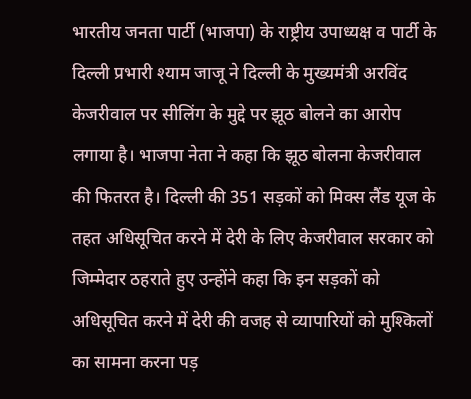भारतीय जनता पार्टी (भाजपा) के राष्ट्रीय उपाध्यक्ष व पार्टी के दिल्ली प्रभारी श्याम जाजू ने दिल्ली के मुख्यमंत्री अरविंद केजरीवाल पर सीलिंग के मुद्दे पर झूठ बोलने का आरोप लगाया है। भाजपा नेता ने कहा कि झूठ बोलना केजरीवाल की फितरत है। दिल्ली की 351 सड़कों को मिक्स लैंड यूज के तहत अधिसूचित करने में देरी के लिए केजरीवाल सरकार को जिम्मेदार ठहराते हुए उन्होंने कहा कि इन सड़कों को अधिसूचित करने में देरी की वजह से व्यापारियों को मुश्किलों का सामना करना पड़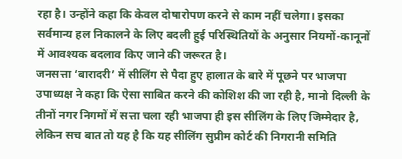रहा है। उन्होंने कहा कि केवल दोषारोपण करने से काम नहीं चलेगा। इसका सर्वमान्य हल निकालने के लिए बदली हुई परिस्थितियों के अनुसार नियमों-कानूनों में आवश्यक बदलाव किए जाने की जरूरत है।
जनसत्ता ‘बारादरी’ में सीलिंग से पैदा हुए हालात के बारे में पूछने पर भाजपा उपाध्यक्ष ने कहा कि ऐसा साबित करने की कोशिश की जा रही है, मानो दिल्ली के तीनों नगर निगमों में सत्ता चला रही भाजपा ही इस सीलिंग के लिए जिम्मेदार है, लेकिन सच बात तो यह है कि यह सीलिंग सुप्रीम कोर्ट की निगरानी समिति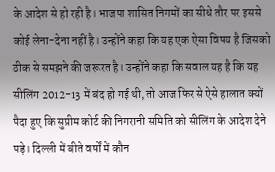के आदेश से हो रही है। भाजपा शासित निगमों का सीधे तौर पर इससे कोई लेना-देना नहीं है। उन्होंने कहा कि यह एक ऐसा विषय है जिसको ठीक से समझने की जरूरत है। उन्होंने कहा कि सवाल यह है कि यह सीलिंग 2012-13 में बंद हो गई थी, तो आज फिर से ऐसे हालात क्यों पैदा हुए कि सुप्रीम कोर्ट की निगरानी समिति को सीलिंग के आदेश देने पड़े। दिल्ली में बीते वर्षों में कौन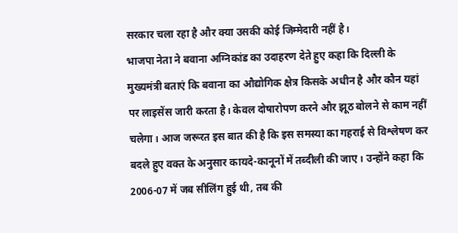सरकार चला रहा है और क्या उसकी कोई जिम्मेदारी नहीं है।
भाजपा नेता ने बवाना अग्निकांड का उदाहरण देते हुए कहा कि दिल्ली के मुख्यमंत्री बताएं कि बवाना का औद्योगिक क्षेत्र किसके अधीन है और कौन यहां पर लाइसेंस जारी करता है। केवल दोषारोपण करने और झूठ बोलने से काम नहीं चलेगा। आज जरूरत इस बात की है कि इस समस्या का गहराई से विश्लेषण कर बदले हुए वक्त के अनुसार कायदे-कानूनों में तब्दीली की जाए। उन्होंने कहा कि 2006-07 में जब सीलिंग हुई थी, तब की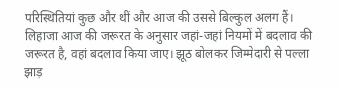परिस्थितियां कुछ और थीं और आज की उससे बिल्कुल अलग हैं। लिहाजा आज की जरूरत के अनुसार जहां-जहां नियमों में बदलाव की जरूरत है, वहां बदलाव किया जाए। झूठ बोलकर जिम्मेदारी से पल्ला झाड़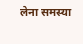लेना समस्या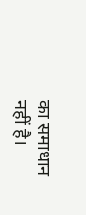का समाधान नहीं है।